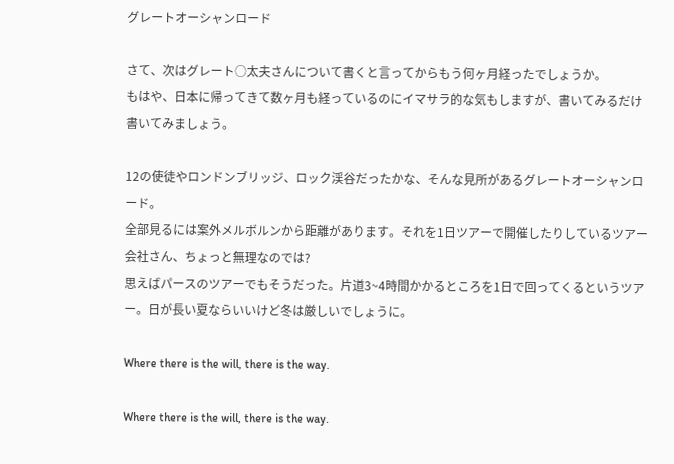グレートオーシャンロード

さて、次はグレート○太夫さんについて書くと言ってからもう何ヶ月経ったでしょうか。
もはや、日本に帰ってきて数ヶ月も経っているのにイマサラ的な気もしますが、書いてみるだけ書いてみましょう。

12の使徒やロンドンブリッジ、ロック渓谷だったかな、そんな見所があるグレートオーシャンロード。
全部見るには案外メルボルンから距離があります。それを1日ツアーで開催したりしているツアー会社さん、ちょっと無理なのでは?
思えばパースのツアーでもそうだった。片道3~4時間かかるところを1日で回ってくるというツアー。日が長い夏ならいいけど冬は厳しいでしょうに。

Where there is the will, there is the way.

Where there is the will, there is the way.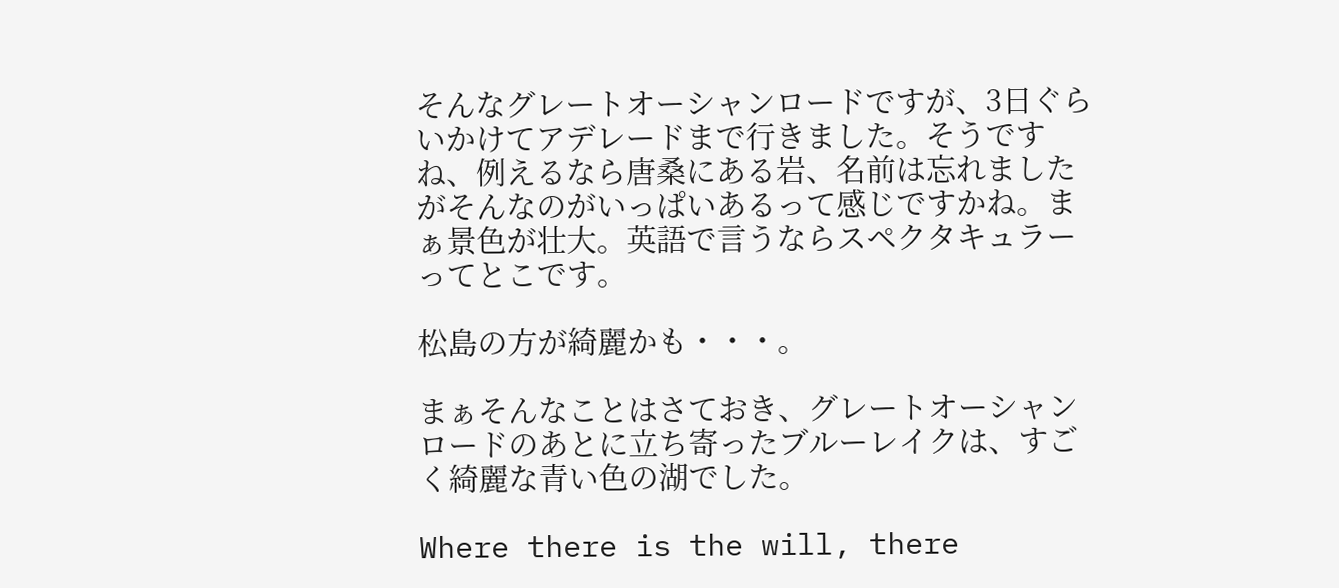そんなグレートオーシャンロードですが、3日ぐらいかけてアデレードまで行きました。そうですね、例えるなら唐桑にある岩、名前は忘れましたがそんなのがいっぱいあるって感じですかね。まぁ景色が壮大。英語で言うならスペクタキュラーってとこです。

松島の方が綺麗かも・・・。

まぁそんなことはさておき、グレートオーシャンロードのあとに立ち寄ったブルーレイクは、すごく綺麗な青い色の湖でした。

Where there is the will, there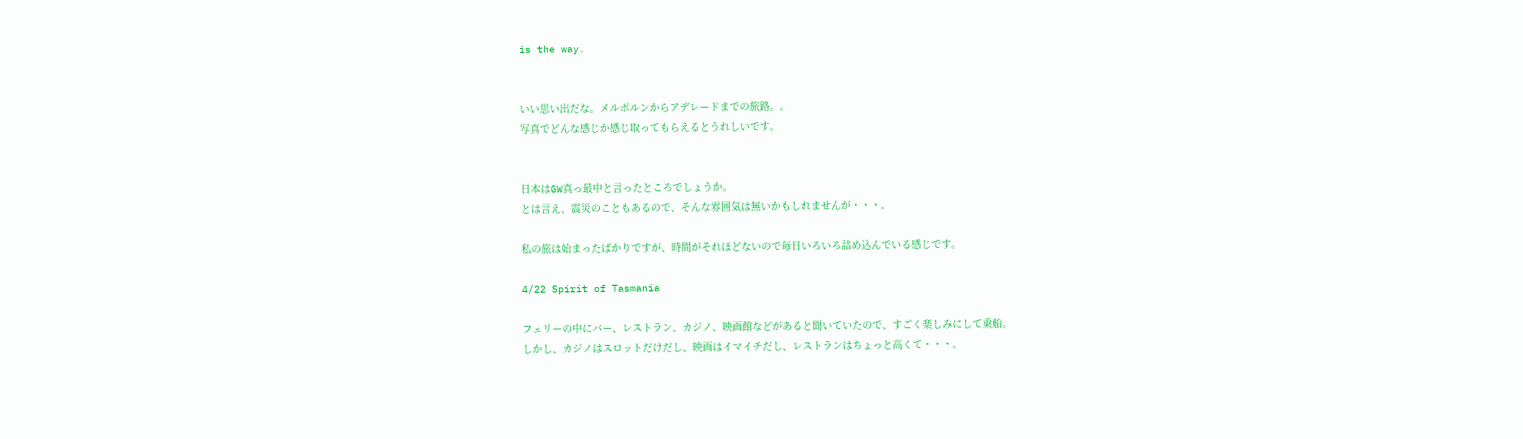is the way.


いい思い出だな。メルボルンからアデレードまでの旅路。。
写真でどんな感じか感じ取ってもらえるとうれしいです。


日本はGW真っ最中と言ったところでしょうか。
とは言え、震災のこともあるので、そんな雰囲気は無いかもしれませんが・・・。

私の旅は始まったばかりですが、時間がそれほどないので毎日いろいろ詰め込んでいる感じです。

4/22 Spirit of Tasmania

フェリーの中にバー、レストラン、カジノ、映画館などがあると聞いていたので、すごく楽しみにして乗船。
しかし、カジノはスロットだけだし、映画はイマイチだし、レストランはちょっと高くて・・・。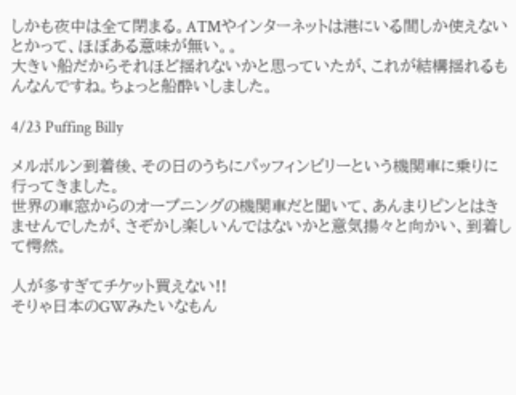しかも夜中は全て閉まる。ATMやインターネットは港にいる間しか使えないとかって、ほぼある意味が無い。。
大きい船だからそれほど揺れないかと思っていたが、これが結構揺れるもんなんですね。ちょっと船酔いしました。

4/23 Puffing Billy

メルボルン到着後、その日のうちにパッフィンビリーという機関車に乗りに行ってきました。
世界の車窓からのオープニングの機関車だと聞いて、あんまりピンとはきませんでしたが、さぞかし楽しいんではないかと意気揚々と向かい、到着して愕然。

人が多すぎてチケット買えない!!
そりゃ日本のGWみたいなもん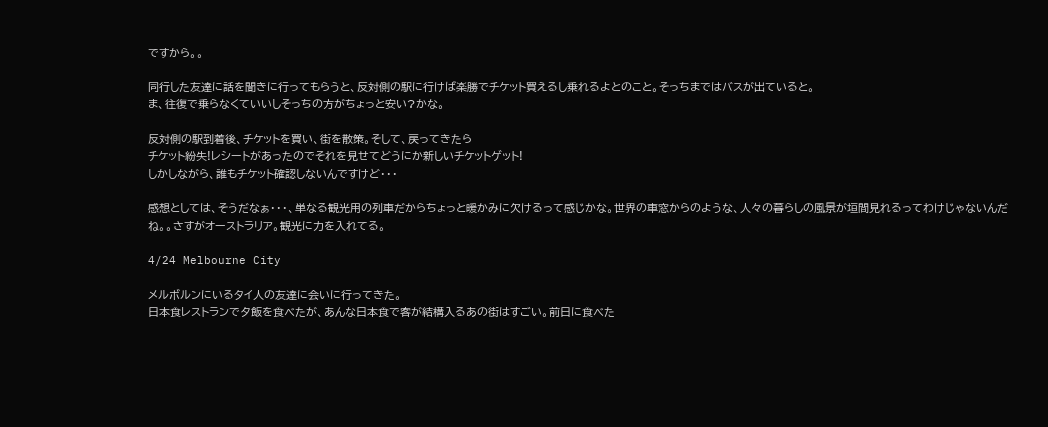ですから。。

同行した友達に話を聞きに行ってもらうと、反対側の駅に行けば楽勝でチケット買えるし乗れるよとのこと。そっちまではバスが出ていると。
ま、往復で乗らなくていいしそっちの方がちょっと安い?かな。

反対側の駅到着後、チケットを買い、街を散策。そして、戻ってきたら
チケット紛失!レシートがあったのでそれを見せてどうにか新しいチケットゲット!
しかしながら、誰もチケット確認しないんですけど・・・

感想としては、そうだなぁ・・・、単なる観光用の列車だからちょっと暖かみに欠けるって感じかな。世界の車窓からのような、人々の暮らしの風景が垣間見れるってわけじゃないんだね。。さすがオーストラリア。観光に力を入れてる。

4/24 Melbourne City

メルボルンにいるタイ人の友達に会いに行ってきた。
日本食レストランで夕飯を食べたが、あんな日本食で客が結構入るあの街はすごい。前日に食べた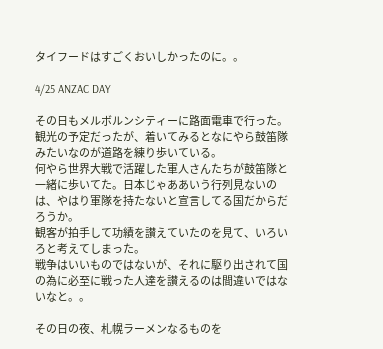タイフードはすごくおいしかったのに。。

4/25 ANZAC DAY

その日もメルボルンシティーに路面電車で行った。観光の予定だったが、着いてみるとなにやら鼓笛隊みたいなのが道路を練り歩いている。
何やら世界大戦で活躍した軍人さんたちが鼓笛隊と一緒に歩いてた。日本じゃああいう行列見ないのは、やはり軍隊を持たないと宣言してる国だからだろうか。
観客が拍手して功績を讃えていたのを見て、いろいろと考えてしまった。
戦争はいいものではないが、それに駆り出されて国の為に必至に戦った人達を讃えるのは間違いではないなと。。

その日の夜、札幌ラーメンなるものを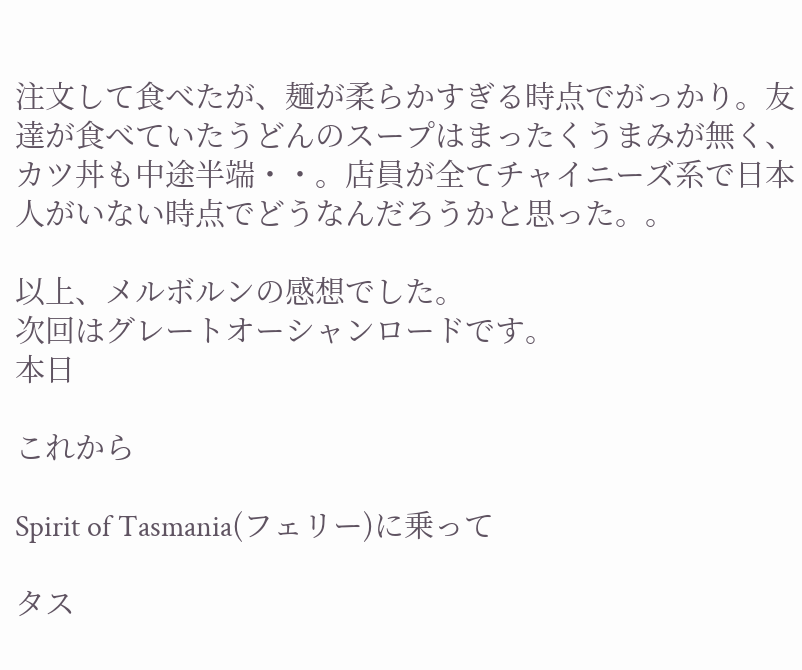注文して食べたが、麺が柔らかすぎる時点でがっかり。友達が食べていたうどんのスープはまったくうまみが無く、カツ丼も中途半端・・。店員が全てチャイニーズ系で日本人がいない時点でどうなんだろうかと思った。。

以上、メルボルンの感想でした。
次回はグレートオーシャンロードです。
本日

これから

Spirit of Tasmania(フェリー)に乗って

タス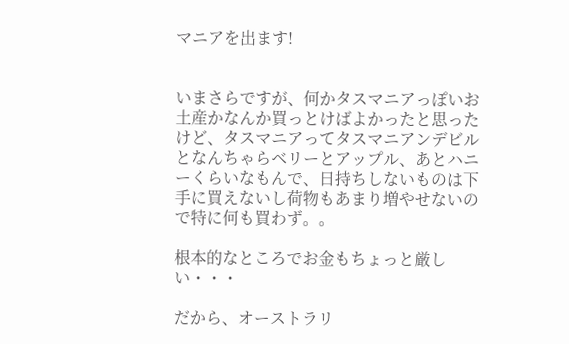マニアを出ます!


いまさらですが、何かタスマニアっぽいお土産かなんか買っとけばよかったと思ったけど、タスマニアってタスマニアンデビルとなんちゃらベリーとアップル、あとハニーくらいなもんで、日持ちしないものは下手に買えないし荷物もあまり増やせないので特に何も買わず。。

根本的なところでお金もちょっと厳しい・・・

だから、オーストラリ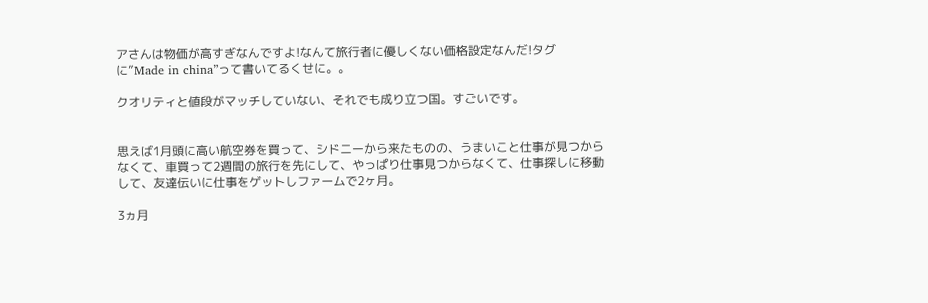アさんは物価が高すぎなんですよ!なんて旅行者に優しくない価格設定なんだ!タグに”Made in china”って書いてるくせに。。

クオリティと値段がマッチしていない、それでも成り立つ国。すごいです。


思えば1月頭に高い航空券を買って、シドニーから来たものの、うまいこと仕事が見つからなくて、車買って2週間の旅行を先にして、やっぱり仕事見つからなくて、仕事探しに移動して、友達伝いに仕事をゲットしファームで2ヶ月。

3ヵ月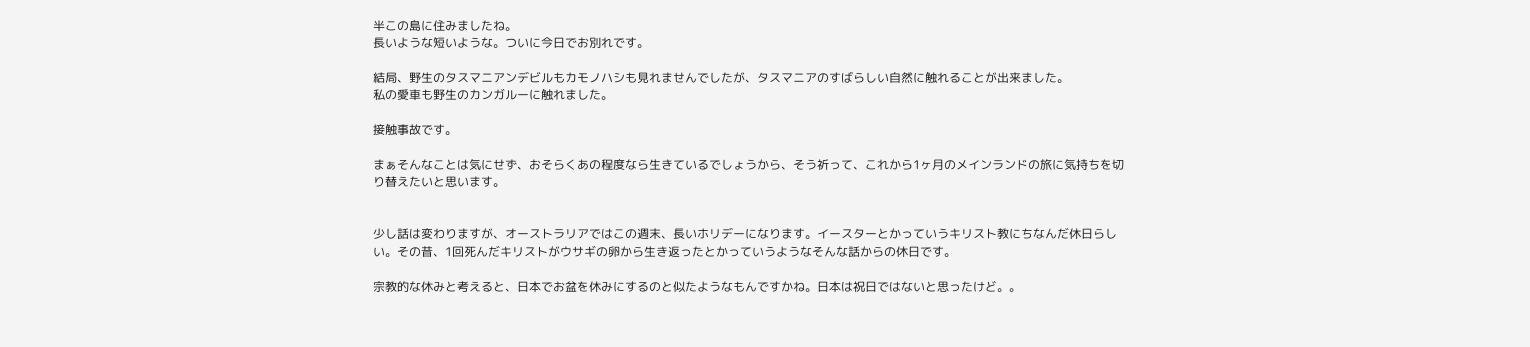半この島に住みましたね。
長いような短いような。ついに今日でお別れです。

結局、野生のタスマニアンデビルもカモノハシも見れませんでしたが、タスマニアのすばらしい自然に触れることが出来ました。
私の愛車も野生のカンガルーに触れました。

接触事故です。

まぁそんなことは気にせず、おそらくあの程度なら生きているでしょうから、そう祈って、これから1ヶ月のメインランドの旅に気持ちを切り替えたいと思います。


少し話は変わりますが、オーストラリアではこの週末、長いホリデーになります。イースターとかっていうキリスト教にちなんだ休日らしい。その昔、1回死んだキリストがウサギの卵から生き返ったとかっていうようなそんな話からの休日です。

宗教的な休みと考えると、日本でお盆を休みにするのと似たようなもんですかね。日本は祝日ではないと思ったけど。。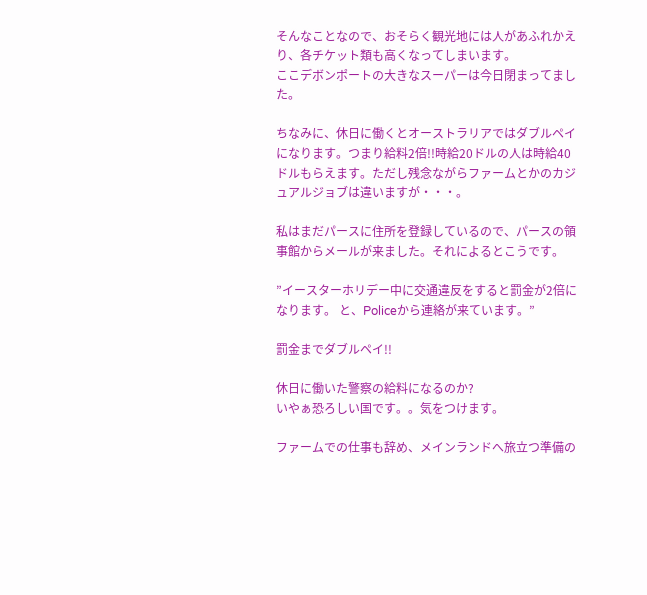そんなことなので、おそらく観光地には人があふれかえり、各チケット類も高くなってしまいます。
ここデボンポートの大きなスーパーは今日閉まってました。

ちなみに、休日に働くとオーストラリアではダブルペイになります。つまり給料2倍!!時給20ドルの人は時給40ドルもらえます。ただし残念ながらファームとかのカジュアルジョブは違いますが・・・。

私はまだパースに住所を登録しているので、パースの領事館からメールが来ました。それによるとこうです。

”イースターホリデー中に交通違反をすると罰金が2倍になります。 と、Policeから連絡が来ています。”

罰金までダブルペイ!!

休日に働いた警察の給料になるのか?
いやぁ恐ろしい国です。。気をつけます。

ファームでの仕事も辞め、メインランドへ旅立つ準備の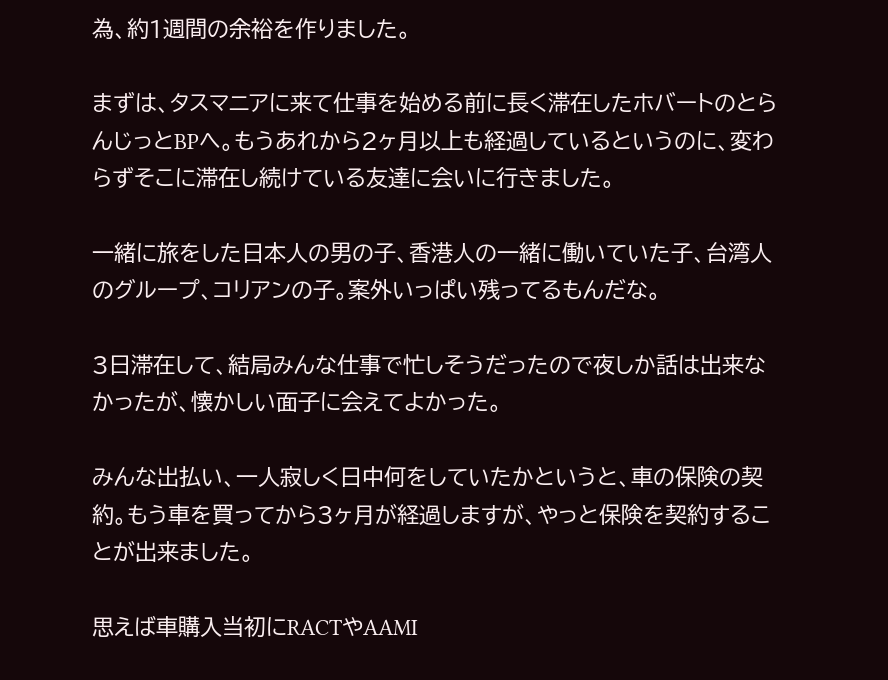為、約1週間の余裕を作りました。

まずは、タスマニアに来て仕事を始める前に長く滞在したホバートのとらんじっとBPへ。もうあれから2ヶ月以上も経過しているというのに、変わらずそこに滞在し続けている友達に会いに行きました。

一緒に旅をした日本人の男の子、香港人の一緒に働いていた子、台湾人のグループ、コリアンの子。案外いっぱい残ってるもんだな。

3日滞在して、結局みんな仕事で忙しそうだったので夜しか話は出来なかったが、懐かしい面子に会えてよかった。

みんな出払い、一人寂しく日中何をしていたかというと、車の保険の契約。もう車を買ってから3ヶ月が経過しますが、やっと保険を契約することが出来ました。

思えば車購入当初にRACTやAAMI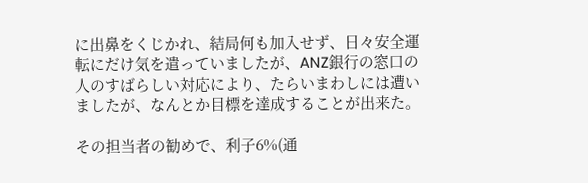に出鼻をくじかれ、結局何も加入せず、日々安全運転にだけ気を遣っていましたが、ANZ銀行の窓口の人のすばらしい対応により、たらいまわしには遭いましたが、なんとか目標を達成することが出来た。

その担当者の勧めで、利子6%(通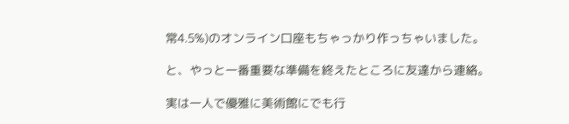常4.5%)のオンライン口座もちゃっかり作っちゃいました。

と、やっと一番重要な準備を終えたところに友達から連絡。

実は一人で優雅に美術館にでも行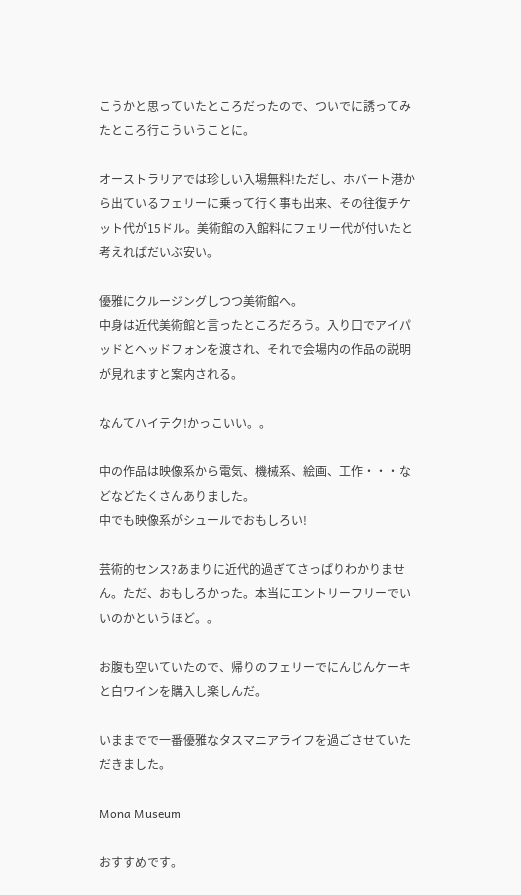こうかと思っていたところだったので、ついでに誘ってみたところ行こういうことに。

オーストラリアでは珍しい入場無料!ただし、ホバート港から出ているフェリーに乗って行く事も出来、その往復チケット代が15ドル。美術館の入館料にフェリー代が付いたと考えればだいぶ安い。

優雅にクルージングしつつ美術館へ。
中身は近代美術館と言ったところだろう。入り口でアイパッドとヘッドフォンを渡され、それで会場内の作品の説明が見れますと案内される。

なんてハイテク!かっこいい。。

中の作品は映像系から電気、機械系、絵画、工作・・・などなどたくさんありました。
中でも映像系がシュールでおもしろい!

芸術的センス?あまりに近代的過ぎてさっぱりわかりません。ただ、おもしろかった。本当にエントリーフリーでいいのかというほど。。

お腹も空いていたので、帰りのフェリーでにんじんケーキと白ワインを購入し楽しんだ。

いままでで一番優雅なタスマニアライフを過ごさせていただきました。

Mona Museum

おすすめです。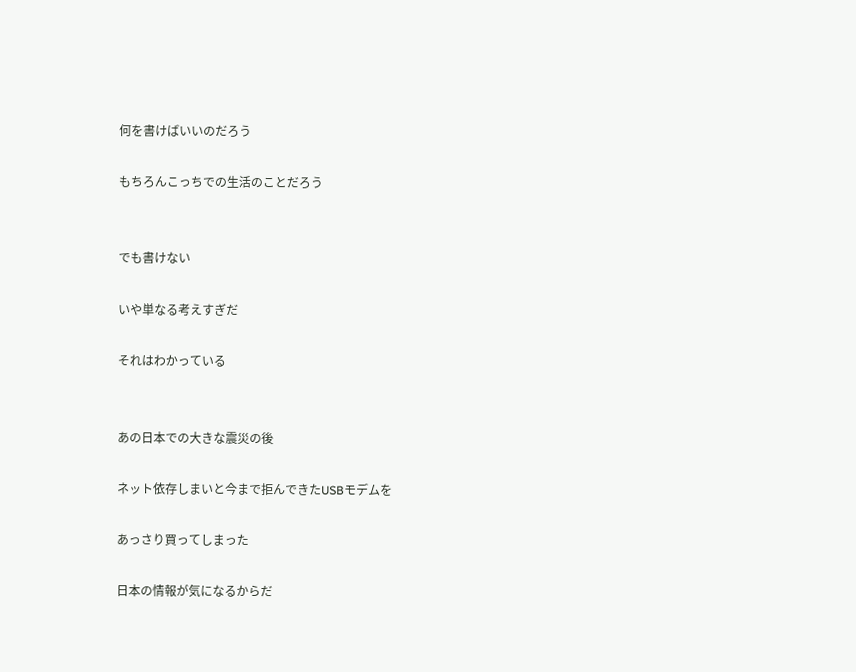何を書けばいいのだろう

もちろんこっちでの生活のことだろう


でも書けない

いや単なる考えすぎだ

それはわかっている


あの日本での大きな震災の後

ネット依存しまいと今まで拒んできたUSBモデムを

あっさり買ってしまった

日本の情報が気になるからだ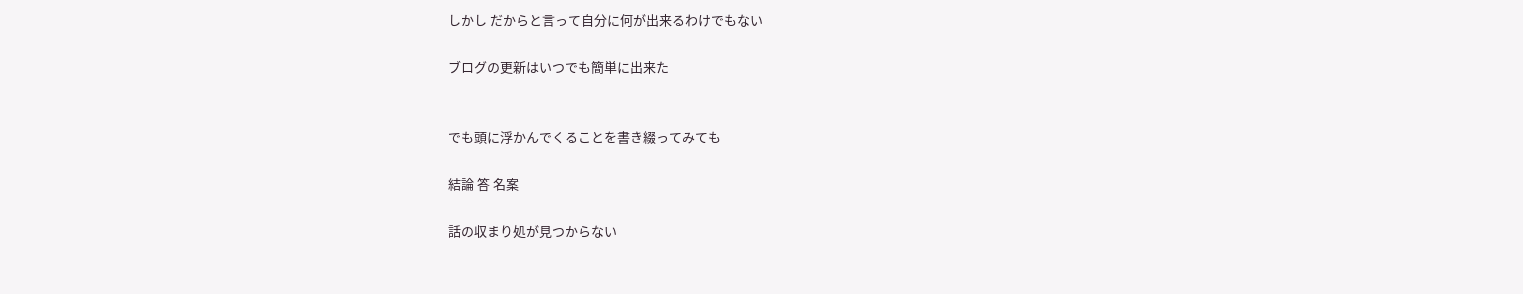しかし だからと言って自分に何が出来るわけでもない

ブログの更新はいつでも簡単に出来た


でも頭に浮かんでくることを書き綴ってみても

結論 答 名案

話の収まり処が見つからない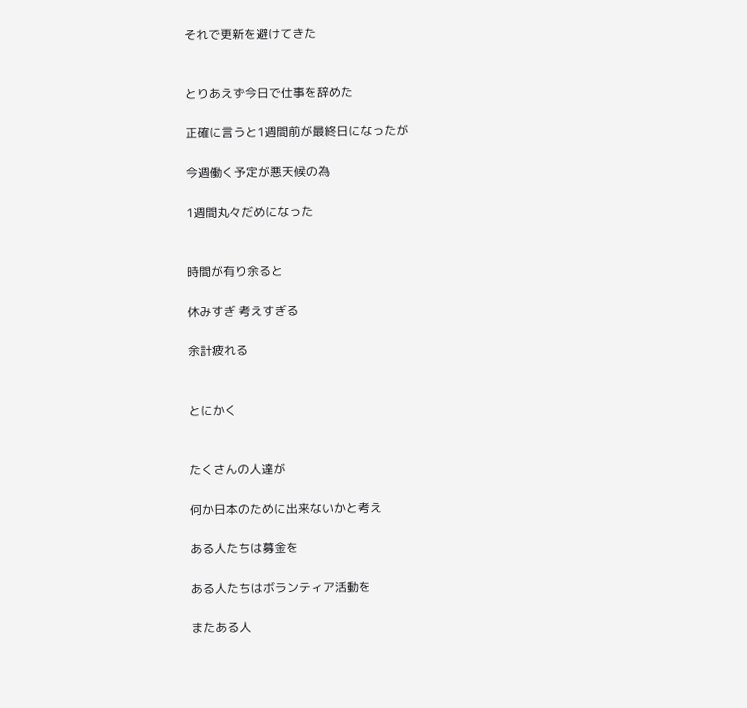それで更新を避けてきた


とりあえず今日で仕事を辞めた

正確に言うと1週間前が最終日になったが

今週働く予定が悪天候の為

1週間丸々だめになった


時間が有り余ると

休みすぎ 考えすぎる

余計疲れる


とにかく


たくさんの人達が

何か日本のために出来ないかと考え

ある人たちは募金を

ある人たちはボランティア活動を

またある人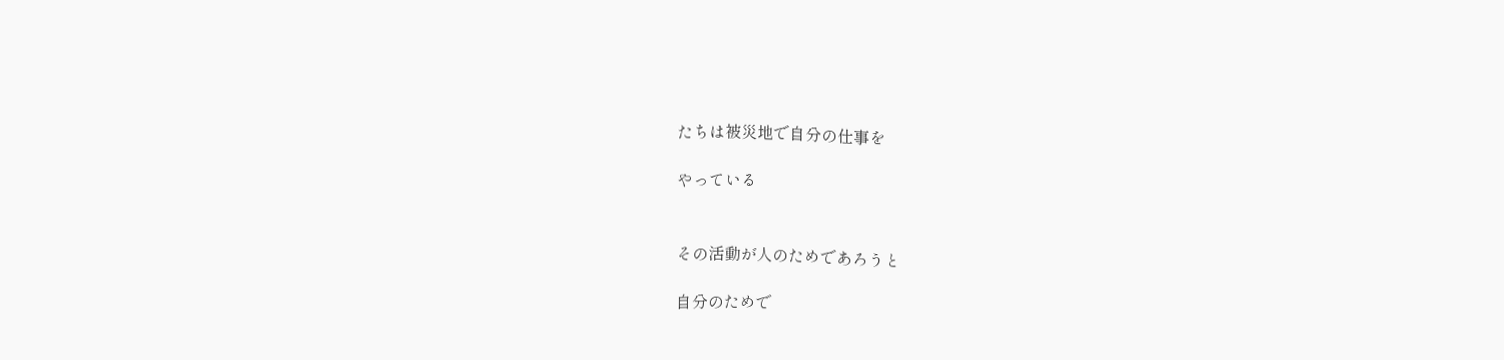たちは被災地で自分の仕事を

やっている


その活動が人のためであろうと

自分のためで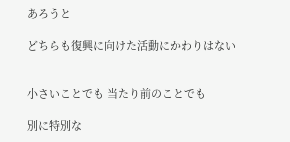あろうと

どちらも復興に向けた活動にかわりはない


小さいことでも 当たり前のことでも

別に特別な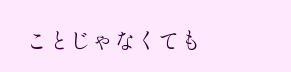ことじゃなくても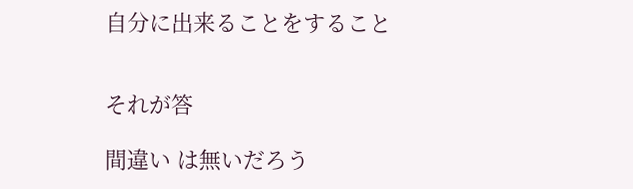自分に出来ることをすること


それが答

間違い は無いだろう